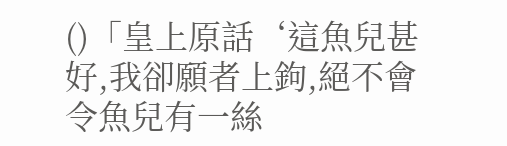()「皇上原話‘這魚兒甚好,我卻願者上鉤,絕不會令魚兒有一絲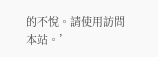的不悅。請使用訪問本站。’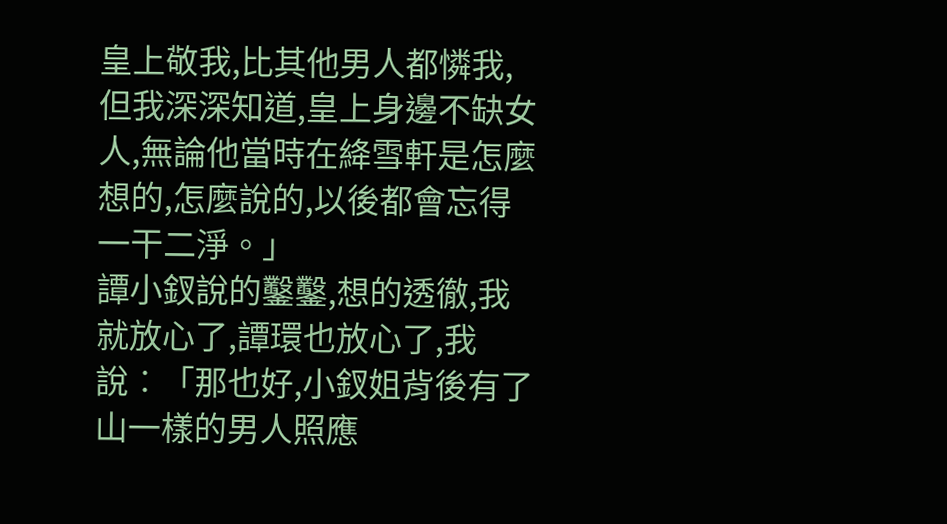皇上敬我,比其他男人都憐我,但我深深知道,皇上身邊不缺女人,無論他當時在絳雪軒是怎麼想的,怎麼說的,以後都會忘得一干二淨。」
譚小釵說的鑿鑿,想的透徹,我就放心了,譚環也放心了,我說︰「那也好,小釵姐背後有了山一樣的男人照應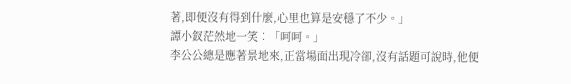著,即便沒有得到什麼,心里也算是安穩了不少。」
譚小釵茫然地一笑︰「呵呵。」
李公公總是應著景地來,正當場面出現冷卻,沒有話題可說時,他便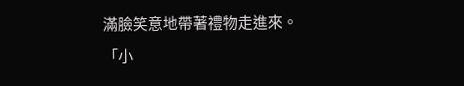滿臉笑意地帶著禮物走進來。
「小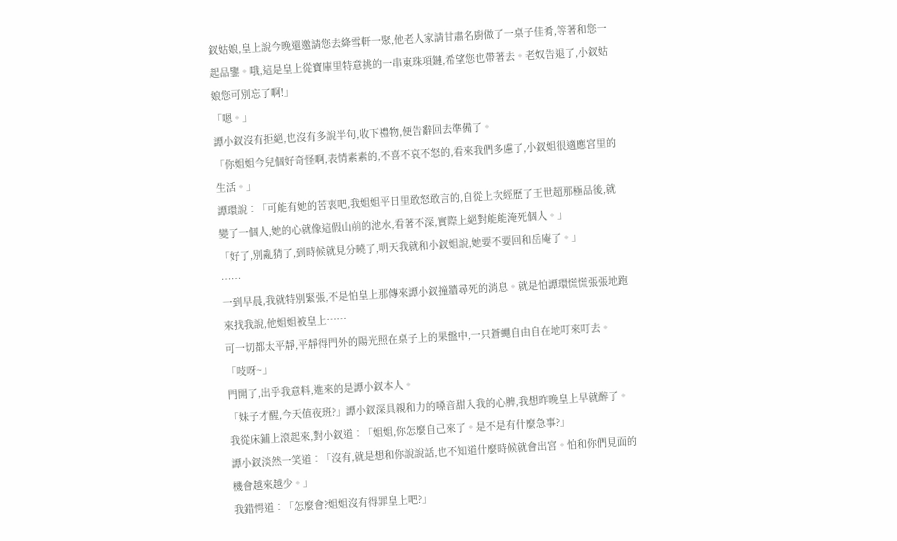釵姑娘,皇上說今晚還邀請您去絳雪軒一聚,他老人家請甘肅名廚做了一桌子佳肴,等著和您一起品鑒。哦,這是皇上從寶庫里特意挑的一串東珠項鏈,希望您也帶著去。老奴告退了,小釵姑娘您可別忘了啊!」
「嗯。」
譚小釵沒有拒絕,也沒有多說半句,收下禮物,便告辭回去準備了。
「你姐姐今兒個好奇怪啊,表情素素的,不喜不哀不怒的,看來我們多慮了,小釵姐很適應宮里的生活。」
譚環說︰「可能有她的苦衷吧,我姐姐平日里敢怒敢言的,自從上次經歷了王世超那極品後,就變了一個人,她的心就像這假山前的池水,看著不深,實際上絕對能能淹死個人。」
「好了,別亂猜了,到時候就見分曉了,明天我就和小釵姐說,她要不要回和岳庵了。」
……
一到早晨,我就特別緊張,不是怕皇上那傳來譚小釵撞牆尋死的消息。就是怕譚環慌慌張張地跑來找我說,他姐姐被皇上……
可一切都太平靜,平靜得門外的陽光照在桌子上的果盤中,一只蒼蠅自由自在地叮來叮去。
「吱呀~」
門開了,出乎我意料,進來的是譚小釵本人。
「妹子才醒,今天值夜班?」譚小釵深具親和力的嗓音甜入我的心脾,我想昨晚皇上早就醉了。
我從床鋪上滾起來,對小釵道︰「姐姐,你怎麼自己來了。是不是有什麼急事?」
譚小釵淡然一笑道︰「沒有,就是想和你說說話,也不知道什麼時候就會出宮。怕和你們見面的機會越來越少。」
我錯愕道︰「怎麼會?姐姐沒有得罪皇上吧?」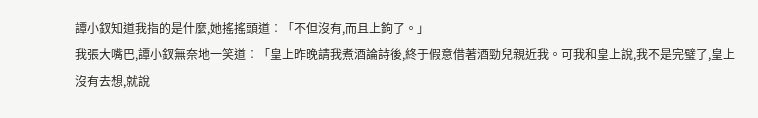譚小釵知道我指的是什麼,她搖搖頭道︰「不但沒有,而且上鉤了。」
我張大嘴巴,譚小釵無奈地一笑道︰「皇上昨晚請我煮酒論詩後,終于假意借著酒勁兒親近我。可我和皇上說,我不是完璧了,皇上沒有去想,就說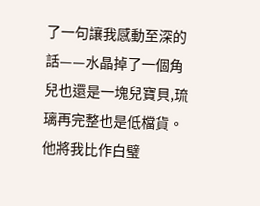了一句讓我感動至深的話——水晶掉了一個角兒也還是一塊兒寶貝,琉璃再完整也是低檔貨。他將我比作白璧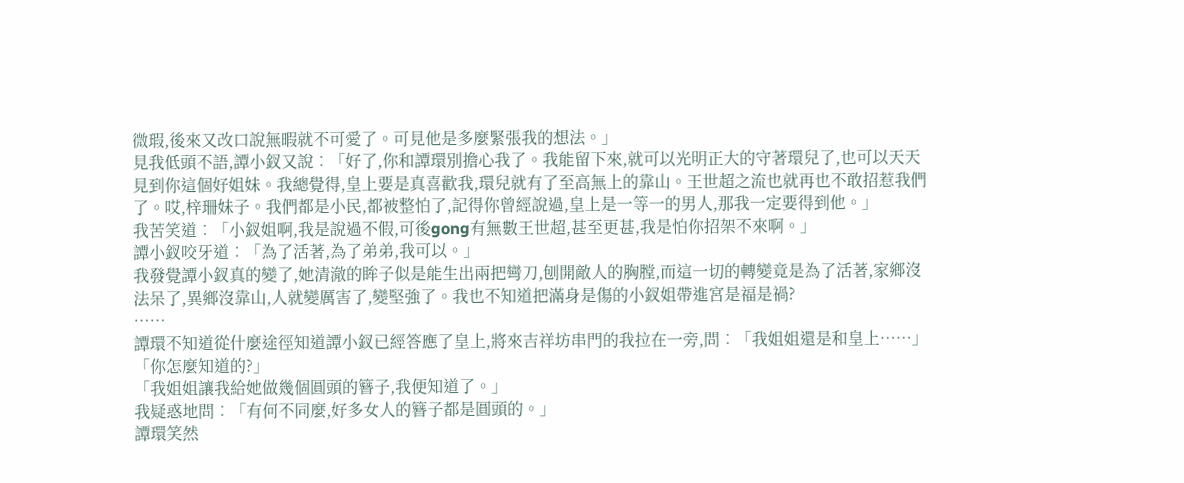微瑕,後來又改口說無暇就不可愛了。可見他是多麼緊張我的想法。」
見我低頭不語,譚小釵又說︰「好了,你和譚環別擔心我了。我能留下來,就可以光明正大的守著環兒了,也可以天天見到你這個好姐妹。我總覺得,皇上要是真喜歡我,環兒就有了至高無上的靠山。王世超之流也就再也不敢招惹我們了。哎,梓珊妹子。我們都是小民,都被整怕了,記得你曾經說過,皇上是一等一的男人,那我一定要得到他。」
我苦笑道︰「小釵姐啊,我是說過不假,可後gong有無數王世超,甚至更甚,我是怕你招架不來啊。」
譚小釵咬牙道︰「為了活著,為了弟弟,我可以。」
我發覺譚小釵真的變了,她清澈的眸子似是能生出兩把彎刀,刨開敵人的胸膛,而這一切的轉變竟是為了活著,家鄉沒法呆了,異鄉沒靠山,人就變厲害了,變堅強了。我也不知道把滿身是傷的小釵姐帶進宮是福是禍?
……
譚環不知道從什麼途徑知道譚小釵已經答應了皇上,將來吉祥坊串門的我拉在一旁,問︰「我姐姐還是和皇上……」
「你怎麼知道的?」
「我姐姐讓我給她做幾個圓頭的簪子,我便知道了。」
我疑惑地問︰「有何不同麼,好多女人的簪子都是圓頭的。」
譚環笑然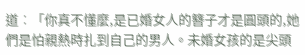道︰「你真不懂麼,是已婚女人的簪子才是圓頭的,她們是怕親熱時扎到自己的男人。未婚女孩的是尖頭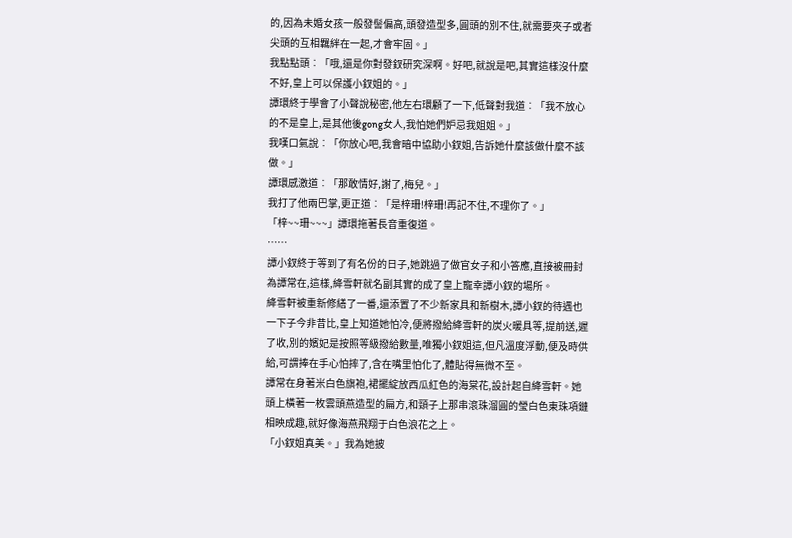的,因為未婚女孩一般發髻偏高,頭發造型多,圓頭的別不住,就需要夾子或者尖頭的互相羈絆在一起,才會牢固。」
我點點頭︰「哦,還是你對發釵研究深啊。好吧,就說是吧,其實這樣沒什麼不好,皇上可以保護小釵姐的。」
譚環終于學會了小聲說秘密,他左右環顧了一下,低聲對我道︰「我不放心的不是皇上,是其他後gong女人,我怕她們妒忌我姐姐。」
我嘆口氣說︰「你放心吧,我會暗中協助小釵姐,告訴她什麼該做什麼不該做。」
譚環感激道︰「那敢情好,謝了,梅兒。」
我打了他兩巴掌,更正道︰「是梓珊!梓珊!再記不住,不理你了。」
「梓~~珊~~~」譚環拖著長音重復道。
……
譚小釵終于等到了有名份的日子,她跳過了做官女子和小答應,直接被冊封為譚常在,這樣,絳雪軒就名副其實的成了皇上寵幸譚小釵的場所。
絳雪軒被重新修繕了一番,還添置了不少新家具和新樹木,譚小釵的待遇也一下子今非昔比,皇上知道她怕冷,便將撥給絳雪軒的炭火暖具等,提前送,遲了收,別的嬪妃是按照等級撥給數量,唯獨小釵姐這,但凡溫度浮動,便及時供給,可謂捧在手心怕摔了,含在嘴里怕化了,體貼得無微不至。
譚常在身著米白色旗袍,裙擺綻放西瓜紅色的海棠花,設計起自絳雪軒。她頭上橫著一枚雲頭燕造型的扁方,和頸子上那串滾珠溜圓的瑩白色東珠項鏈相映成趣,就好像海燕飛翔于白色浪花之上。
「小釵姐真美。」我為她披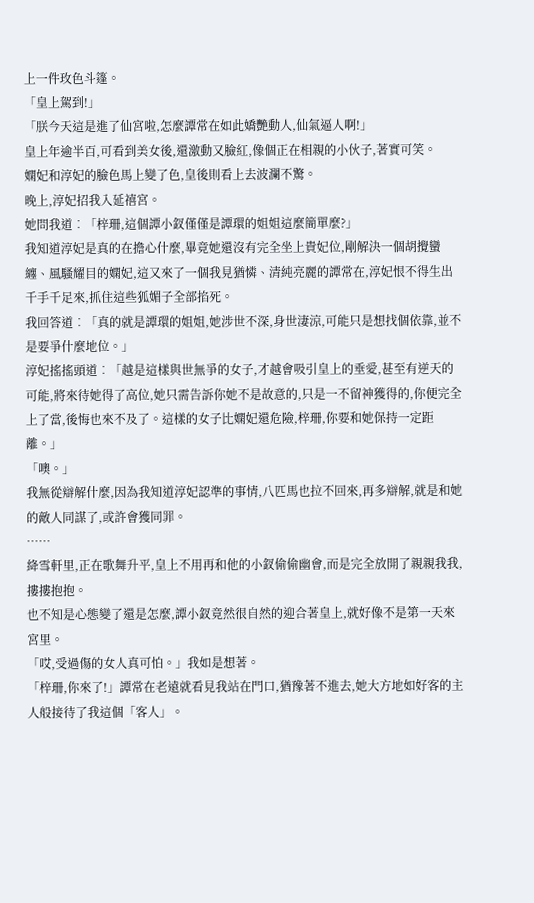上一件玫色斗篷。
「皇上駕到!」
「朕今天這是進了仙宮啦,怎麼譚常在如此嬌艷動人,仙氣逼人啊!」
皇上年逾半百,可看到美女後,還激動又臉紅,像個正在相親的小伙子,著實可笑。
嫻妃和淳妃的臉色馬上變了色,皇後則看上去波瀾不驚。
晚上,淳妃招我入延禧宮。
她問我道︰「梓珊,這個譚小釵僅僅是譚環的姐姐這麼簡單麼?」
我知道淳妃是真的在擔心什麼,畢竟她還沒有完全坐上貴妃位,剛解決一個胡攪蠻纏、風騷耀目的嫻妃,這又來了一個我見猶憐、清純亮麗的譚常在,淳妃恨不得生出千手千足來,抓住這些狐媚子全部掐死。
我回答道︰「真的就是譚環的姐姐,她涉世不深,身世淒涼,可能只是想找個依靠,並不是要爭什麼地位。」
淳妃搖搖頭道︰「越是這樣與世無爭的女子,才越會吸引皇上的垂愛,甚至有逆天的可能,將來待她得了高位,她只需告訴你她不是故意的,只是一不留神獲得的,你便完全上了當,後悔也來不及了。這樣的女子比嫻妃還危險,梓珊,你要和她保持一定距離。」
「噢。」
我無從辯解什麼,因為我知道淳妃認準的事情,八匹馬也拉不回來,再多辯解,就是和她的敵人同謀了,或許會獲同罪。
……
絳雪軒里,正在歌舞升平,皇上不用再和他的小釵偷偷幽會,而是完全放開了親親我我,摟摟抱抱。
也不知是心態變了還是怎麼,譚小釵竟然很自然的迎合著皇上,就好像不是第一天來宮里。
「哎,受過傷的女人真可怕。」我如是想著。
「梓珊,你來了!」譚常在老遠就看見我站在門口,猶豫著不進去,她大方地如好客的主人般接待了我這個「客人」。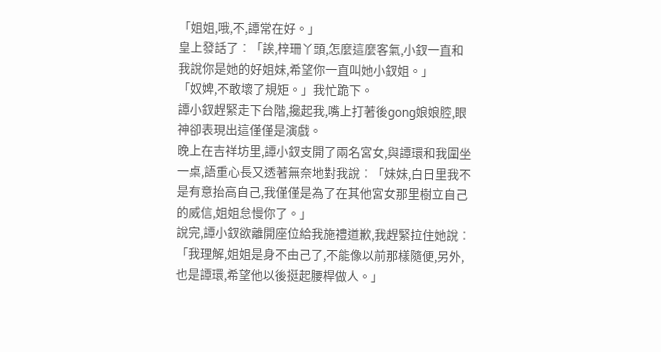「姐姐,哦,不,譚常在好。」
皇上發話了︰「誒,梓珊丫頭,怎麼這麼客氣,小釵一直和我說你是她的好姐妹,希望你一直叫她小釵姐。」
「奴婢,不敢壞了規矩。」我忙跪下。
譚小釵趕緊走下台階,攙起我,嘴上打著後gong娘娘腔,眼神卻表現出這僅僅是演戲。
晚上在吉祥坊里,譚小釵支開了兩名宮女,與譚環和我圍坐一桌,語重心長又透著無奈地對我說︰「妹妹,白日里我不是有意抬高自己,我僅僅是為了在其他宮女那里樹立自己的威信,姐姐怠慢你了。」
說完,譚小釵欲離開座位給我施禮道歉,我趕緊拉住她說︰「我理解,姐姐是身不由己了,不能像以前那樣隨便,另外,也是譚環,希望他以後挺起腰桿做人。」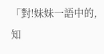「對!妹妹一語中的,知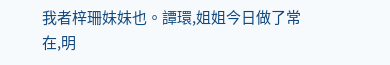我者梓珊妹妹也。譚環,姐姐今日做了常在,明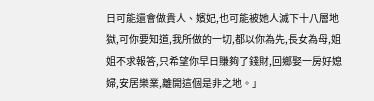日可能還會做貴人、嬪妃,也可能被她人滅下十八層地獄,可你要知道,我所做的一切,都以你為先,長女為母,姐姐不求報答,只希望你早日賺夠了錢財,回鄉娶一房好媳婦,安居樂業,離開這個是非之地。」